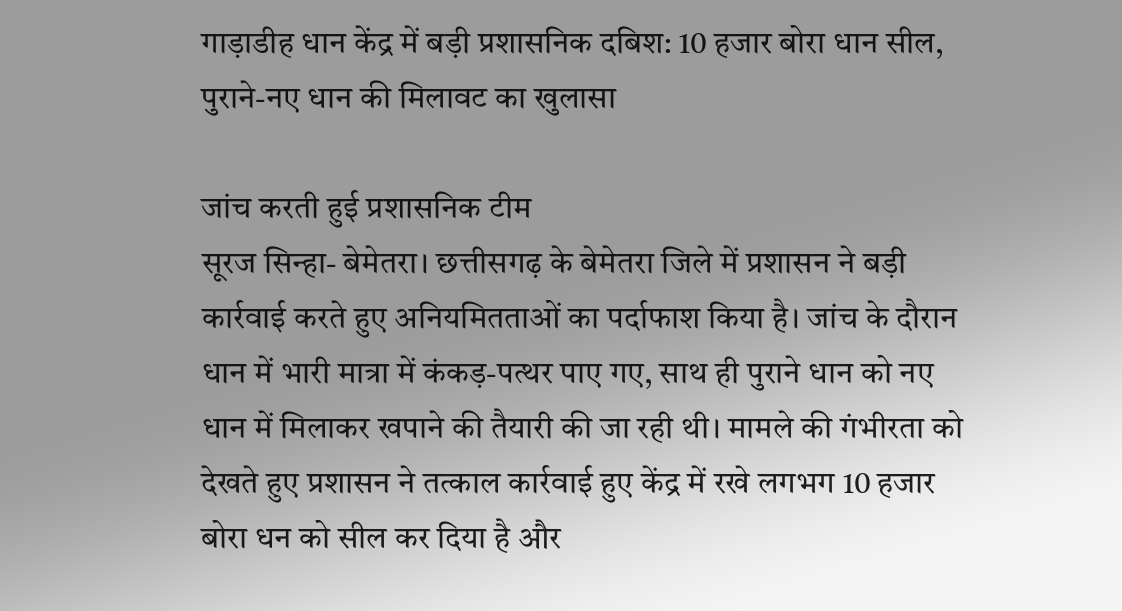गाड़ाडीह धान केंद्र में बड़ी प्रशासनिक दबिश: 10 हजार बोरा धान सील, पुराने-नए धान की मिलावट का खुलासा

जांच करती हुई प्रशासनिक टीम
सूरज सिन्हा- बेमेतरा। छत्तीसगढ़ के बेमेतरा जिले में प्रशासन ने बड़ी कार्रवाई करते हुए अनियमितताओं का पर्दाफाश किया है। जांच के दौरान धान में भारी मात्रा में कंकड़-पत्थर पाए गए, साथ ही पुराने धान को नए धान में मिलाकर खपाने की तैयारी की जा रही थी। मामले की गंभीरता को देखते हुए प्रशासन ने तत्काल कार्रवाई हुए केंद्र में रखे लगभग 10 हजार बोरा धन को सील कर दिया है और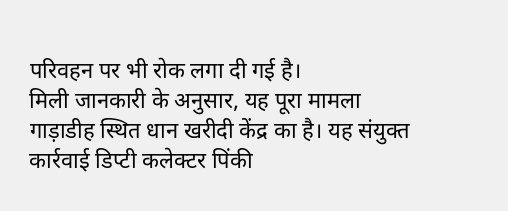परिवहन पर भी रोक लगा दी गई है।
मिली जानकारी के अनुसार, यह पूरा मामला गाड़ाडीह स्थित धान खरीदी केंद्र का है। यह संयुक्त कार्रवाई डिप्टी कलेक्टर पिंकी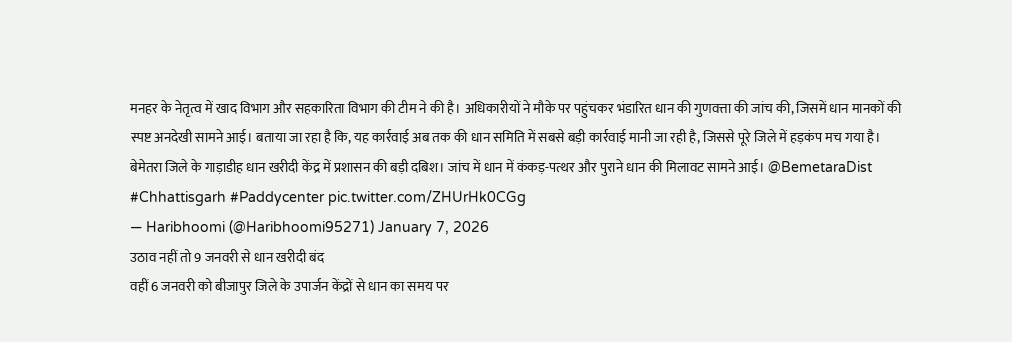मनहर के नेतृत्व में खाद विभाग और सहकारिता विभाग की टीम ने की है। अधिकारीयों ने मौके पर पहुंचकर भंडारित धान की गुणवत्ता की जांच की, जिसमें धान मानकों की स्पष्ट अनदेखी सामने आई। बताया जा रहा है कि, यह कार्रवाई अब तक की धान समिति में सबसे बड़ी कार्रवाई मानी जा रही है, जिससे पूरे जिले में हड़कंप मच गया है।
बेमेतरा जिले के गाड़ाडीह धान खरीदी केंद्र में प्रशासन की बड़ी दबिश। जांच में धान में कंकड़-पत्थर और पुराने धान की मिलावट सामने आई। @BemetaraDist #Chhattisgarh #Paddycenter pic.twitter.com/ZHUrHk0CGg
— Haribhoomi (@Haribhoomi95271) January 7, 2026
उठाव नहीं तो 9 जनवरी से धान खरीदी बंद
वहीं 6 जनवरी को बीजापुर जिले के उपार्जन केंद्रों से धान का समय पर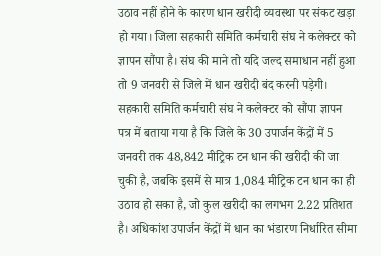उठाव नहीं होने के कारण धान खरीदी व्यवस्था पर संकट खड़ा हो गया। जिला सहकारी समिति कर्मचारी संघ ने कलेक्टर को ज्ञापन सौंपा है। संघ की माने तो यदि जल्द समाधान नहीं हुआ तो 9 जनवरी से जिले में धान खरीदी बंद करनी पड़ेगी।
सहकारी समिति कर्मचारी संघ ने कलेक्टर को सौंपा ज्ञापन
पत्र में बताया गया है कि जिले के 30 उपार्जन केंद्रों में 5 जनवरी तक 48,842 मीट्रिक टन धान की खरीदी की जा चुकी है, जबकि इसमें से मात्र 1,084 मीट्रिक टन धान का ही उठाव हो सका है, जो कुल खरीदी का लगभग 2.22 प्रतिशत है। अधिकांश उपार्जन केंद्रों में धान का भंडारण निर्धारित सीमा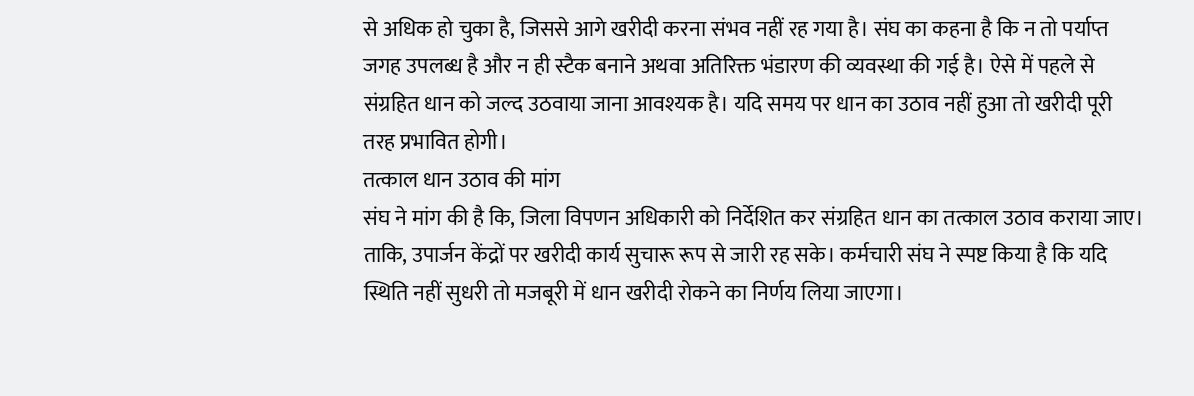से अधिक हो चुका है, जिससे आगे खरीदी करना संभव नहीं रह गया है। संघ का कहना है कि न तो पर्याप्त जगह उपलब्ध है और न ही स्टैक बनाने अथवा अतिरिक्त भंडारण की व्यवस्था की गई है। ऐसे में पहले से संग्रहित धान को जल्द उठवाया जाना आवश्यक है। यदि समय पर धान का उठाव नहीं हुआ तो खरीदी पूरी तरह प्रभावित होगी।
तत्काल धान उठाव की मांग
संघ ने मांग की है कि, जिला विपणन अधिकारी को निर्देशित कर संग्रहित धान का तत्काल उठाव कराया जाए। ताकि, उपार्जन केंद्रों पर खरीदी कार्य सुचारू रूप से जारी रह सके। कर्मचारी संघ ने स्पष्ट किया है कि यदि स्थिति नहीं सुधरी तो मजबूरी में धान खरीदी रोकने का निर्णय लिया जाएगा।